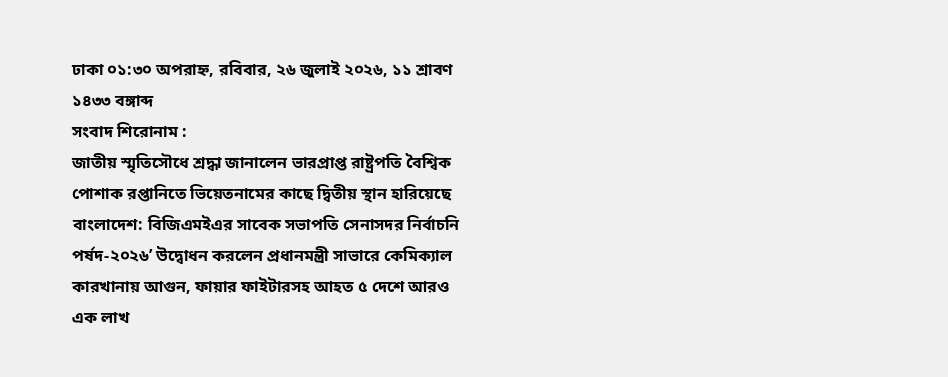ঢাকা ০১:৩০ অপরাহ্ন, রবিবার, ২৬ জুলাই ২০২৬, ১১ শ্রাবণ ১৪৩৩ বঙ্গাব্দ
সংবাদ শিরোনাম :
জাতীয় স্মৃতিসৌধে শ্রদ্ধা জানালেন ভারপ্রাপ্ত রাষ্ট্রপতি বৈশ্বিক পোশাক রপ্তানিতে ভিয়েতনামের কাছে দ্বিতীয় স্থান হারিয়েছে বাংলাদেশ: বিজিএমইএর সাবেক সভাপতি সেনাসদর নির্বাচনি পর্ষদ-২০২৬’ উদ্বোধন করলেন প্রধানমন্ত্রী সাভারে কেমিক্যাল কারখানায় আগুন, ফায়ার ফাইটারসহ আহত ৫ দেশে আরও এক লাখ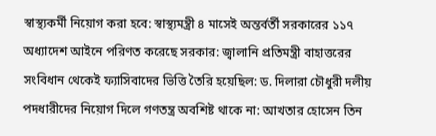স্বাস্থ্যকর্মী নিয়োগ করা হবে: স্বাস্থ্যমন্ত্রী ৪ মাসেই অন্তর্বর্তী সরকারের ১১৭ অধ্যাদেশ আইনে পরিণত করেছে সরকার: জ্বালানি প্রতিমন্ত্রী বাহাত্তরের সংবিধান থেকেই ফ্যাসিবাদের ভিত্তি তৈরি হয়েছিল: ড. দিলারা চৌধুরী দলীয় পদধারীদের নিয়োগ দিলে গণতন্ত্র অবশিষ্ট থাকে না: আখতার হোসেন তিন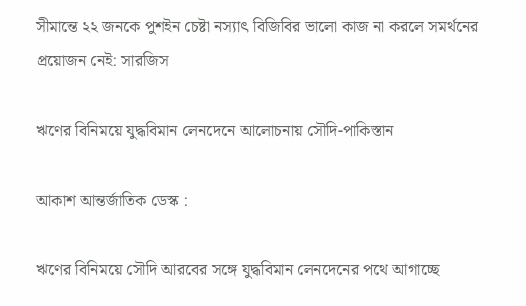সীমান্তে ২২ জনকে পুশইন চেষ্টা নস্যাৎ বিজিবির ভালো কাজ না করলে সমর্থনের প্রয়োজন নেই: সারজিস

ঋণের বিনিময়ে যুদ্ধবিমান লেনদেনে আলোচনায় সৌদি-পাকিস্তান

আকাশ আন্তর্জাতিক ডেস্ক :

ঋণের বিনিময়ে সৌদি আরবের সঙ্গে যুদ্ধবিমান লেনদেনের পথে আগাচ্ছে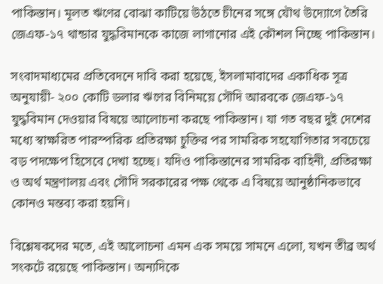পাকিস্তান। মূলত ঋণের বোঝা কাটিয়ে উঠতে চীনের সঙ্গে যৌথ উদ্যোগে তৈরি জেএফ-১৭ থান্ডার যুদ্ধবিমানকে কাজে লাগানোর এই কৌশল নিচ্ছে পাকিস্তান।

সংবাদমাধ্যমের প্রতিবেদনে দাবি করা হয়েছে, ইসলামাবাদের একাধিক সূত্র অনুযায়ী- ২০০ কোটি ডলার ঋণের বিনিময়ে সৌদি আরবকে জেএফ-১৭ যুদ্ধবিমান দেওয়ার বিষয়ে আলোচনা করছে পাকিস্তান। যা গত বছর দুই দেশের মধ্যে স্বাক্ষরিত পারস্পরিক প্রতিরক্ষা চুক্তির পর সামরিক সহযোগিতার সবচেয়ে বড় পদক্ষেপ হিসেবে দেখা হচ্ছে। যদিও পাকিস্তানের সামরিক বাহিনী, প্রতিরক্ষা ও অর্থ মন্ত্রণালয় এবং সৌদি সরকারের পক্ষ থেকে এ বিষয়ে আনুষ্ঠানিকভাবে কোনও মন্তব্য করা হয়নি।

বিশ্লেষকদের মতে, এই আলোচনা এমন এক সময়ে সামনে এলো, যখন তীব্র অর্থ সংকটে রয়েছে পাকিস্তান। অন্যদিকে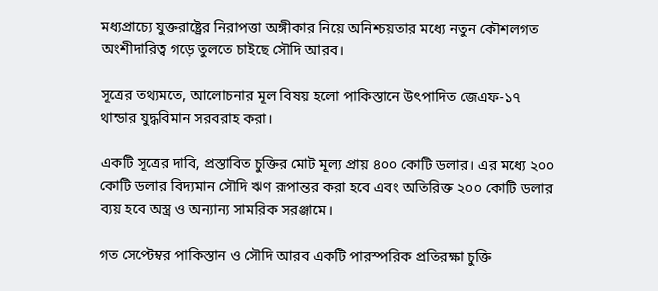মধ্যপ্রাচ্যে যুক্তরাষ্ট্রের নিরাপত্তা অঙ্গীকার নিয়ে অনিশ্চয়তার মধ্যে নতুন কৌশলগত অংশীদারিত্ব গড়ে তুলতে চাইছে সৌদি আরব।

সূত্রের তথ্যমতে, আলোচনার মূল বিষয় হলো পাকিস্তানে উৎপাদিত জেএফ-১৭ থান্ডার যুদ্ধবিমান সরবরাহ করা।

একটি সূত্রের দাবি, প্রস্তাবিত চুক্তির মোট মূল্য প্রায় ৪০০ কোটি ডলার। এর মধ্যে ২০০ কোটি ডলার বিদ্যমান সৌদি ঋণ রূপান্তর করা হবে এবং অতিরিক্ত ২০০ কোটি ডলার ব্যয় হবে অস্ত্র ও অন্যান্য সামরিক সরঞ্জামে।

গত সেপ্টেম্বর পাকিস্তান ও সৌদি আরব একটি পারস্পরিক প্রতিরক্ষা চুক্তি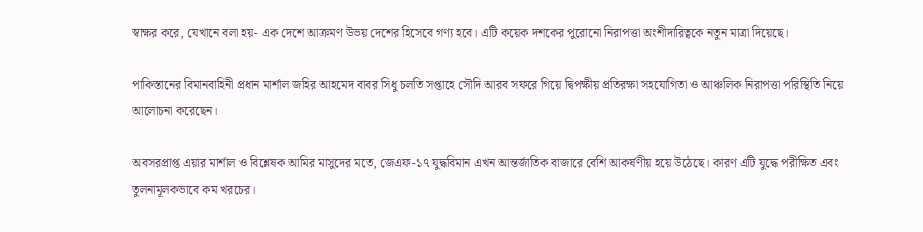স্বাক্ষর করে, যেখানে বলা হয়- এক দেশে আক্রমণ উভয় দেশের হিসেবে গণ্য হবে। এটি কয়েক দশকের পুরোনো নিরাপত্তা অংশীদারিত্বকে নতুন মাত্রা দিয়েছে।

পাকিস্তানের বিমানবাহিনী প্রধান মার্শাল জহির আহমেদ বাবর সিধু চলতি সপ্তাহে সৌদি আরব সফরে গিয়ে দ্বিপক্ষীয় প্রতিরক্ষা সহযোগিতা ও আঞ্চলিক নিরাপত্তা পরিস্থিতি নিয়ে আলোচনা করেছেন।

অবসরপ্রাপ্ত এয়ার মার্শাল ও বিশ্লেষক আমির মাসুদের মতে, জেএফ-১৭ যুদ্ধবিমান এখন আন্তর্জাতিক বাজারে বেশি আকর্ষণীয় হয়ে উঠেছে। কারণ এটি যুদ্ধে পরীক্ষিত এবং তুলনামূলকভাবে কম খরচের।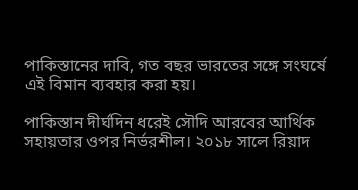পাকিস্তানের দাবি, গত বছর ভারতের সঙ্গে সংঘর্ষে এই বিমান ব্যবহার করা হয়।

পাকিস্তান দীর্ঘদিন ধরেই সৌদি আরবের আর্থিক সহায়তার ওপর নির্ভরশীল। ২০১৮ সালে রিয়াদ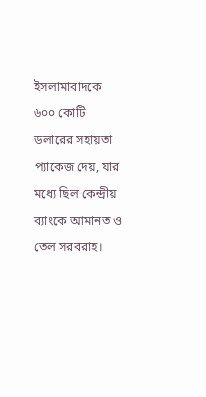ইসলামাবাদকে ৬০০ কোটি ডলারের সহায়তা প্যাকেজ দেয়, যার মধ্যে ছিল কেন্দ্রীয় ব্যাংকে আমানত ও তেল সরবরাহ।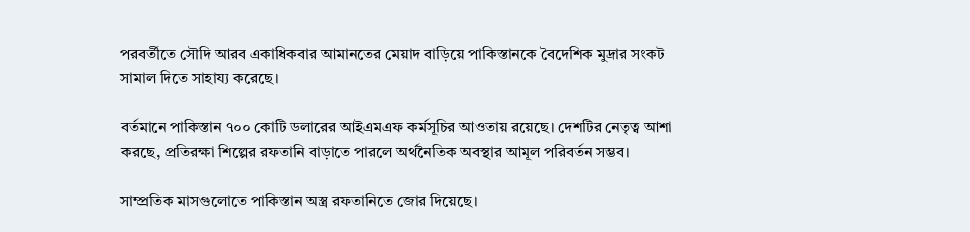পরবর্তীতে সৌদি আরব একাধিকবার আমানতের মেয়াদ বাড়িয়ে পাকিস্তানকে বৈদেশিক মুদ্রার সংকট সামাল দিতে সাহায্য করেছে।

বর্তমানে পাকিস্তান ৭০০ কোটি ডলারের আইএমএফ কর্মসূচির আওতায় রয়েছে। দেশটির নেতৃত্ব আশা করছে, প্রতিরক্ষা শিল্পের রফতানি বাড়াতে পারলে অর্থনৈতিক অবস্থার আমূল পরিবর্তন সম্ভব।

সাম্প্রতিক মাসগুলোতে পাকিস্তান অস্ত্র রফতানিতে জোর দিয়েছে।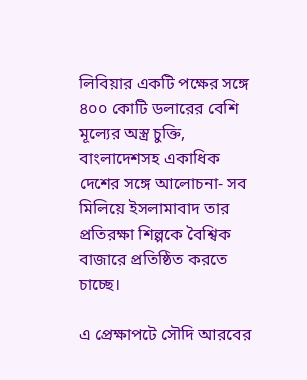লিবিয়ার একটি পক্ষের সঙ্গে ৪০০ কোটি ডলারের বেশি মূল্যের অস্ত্র চুক্তি, বাংলাদেশসহ একাধিক দেশের সঙ্গে আলোচনা- সব মিলিয়ে ইসলামাবাদ তার প্রতিরক্ষা শিল্পকে বৈশ্বিক বাজারে প্রতিষ্ঠিত করতে চাচ্ছে।

এ প্রেক্ষাপটে সৌদি আরবের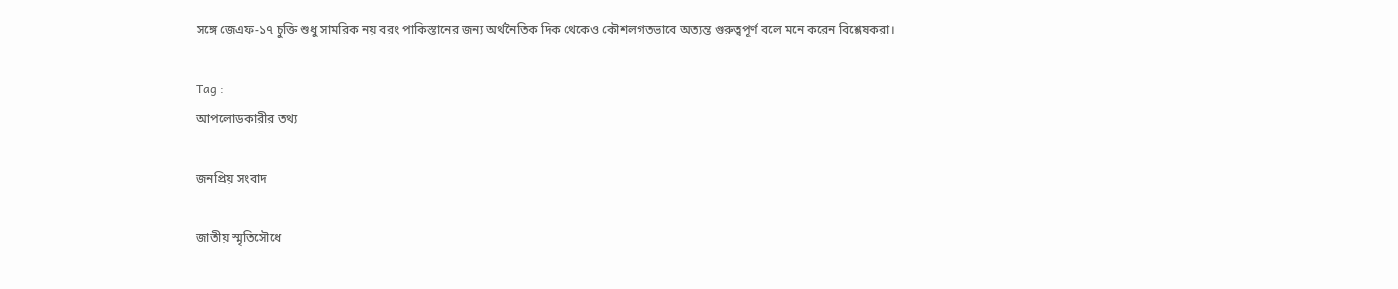সঙ্গে জেএফ-১৭ চুক্তি শুধু সামরিক নয় বরং পাকিস্তানের জন্য অর্থনৈতিক দিক থেকেও কৌশলগতভাবে অত্যন্ত গুরুত্বপূর্ণ বলে মনে করেন বিশ্লেষকরা।

Tag :
আপলোডকারীর তথ্য

জনপ্রিয় সংবাদ

জাতীয় স্মৃতিসৌধে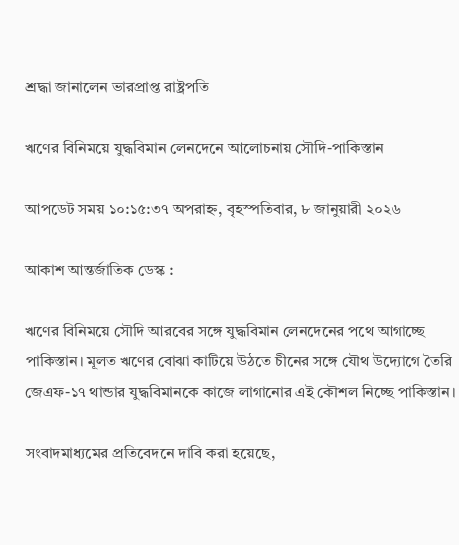শ্রদ্ধা জানালেন ভারপ্রাপ্ত রাষ্ট্রপতি

ঋণের বিনিময়ে যুদ্ধবিমান লেনদেনে আলোচনায় সৌদি-পাকিস্তান

আপডেট সময় ১০:১৫:৩৭ অপরাহ্ন, বৃহস্পতিবার, ৮ জানুয়ারী ২০২৬

আকাশ আন্তর্জাতিক ডেস্ক :

ঋণের বিনিময়ে সৌদি আরবের সঙ্গে যুদ্ধবিমান লেনদেনের পথে আগাচ্ছে পাকিস্তান। মূলত ঋণের বোঝা কাটিয়ে উঠতে চীনের সঙ্গে যৌথ উদ্যোগে তৈরি জেএফ-১৭ থান্ডার যুদ্ধবিমানকে কাজে লাগানোর এই কৌশল নিচ্ছে পাকিস্তান।

সংবাদমাধ্যমের প্রতিবেদনে দাবি করা হয়েছে,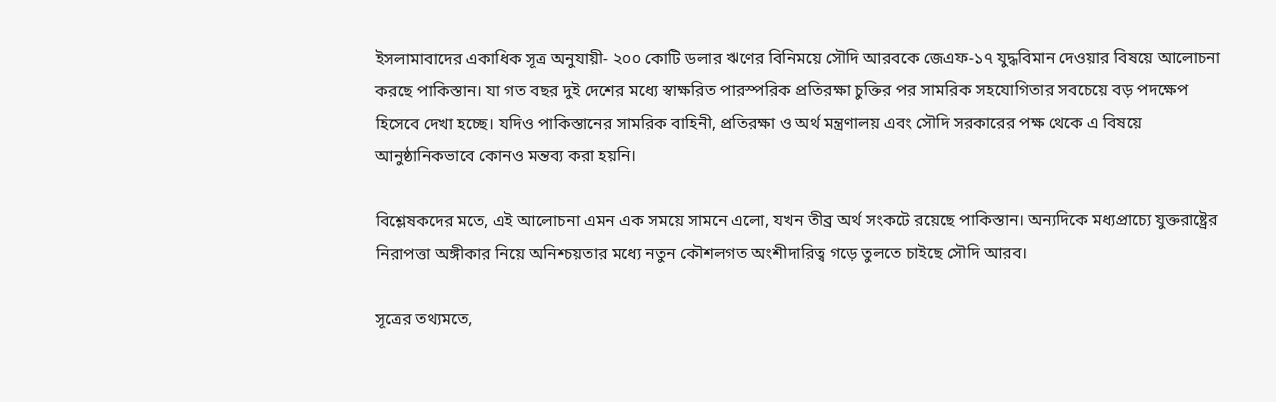ইসলামাবাদের একাধিক সূত্র অনুযায়ী- ২০০ কোটি ডলার ঋণের বিনিময়ে সৌদি আরবকে জেএফ-১৭ যুদ্ধবিমান দেওয়ার বিষয়ে আলোচনা করছে পাকিস্তান। যা গত বছর দুই দেশের মধ্যে স্বাক্ষরিত পারস্পরিক প্রতিরক্ষা চুক্তির পর সামরিক সহযোগিতার সবচেয়ে বড় পদক্ষেপ হিসেবে দেখা হচ্ছে। যদিও পাকিস্তানের সামরিক বাহিনী, প্রতিরক্ষা ও অর্থ মন্ত্রণালয় এবং সৌদি সরকারের পক্ষ থেকে এ বিষয়ে আনুষ্ঠানিকভাবে কোনও মন্তব্য করা হয়নি।

বিশ্লেষকদের মতে, এই আলোচনা এমন এক সময়ে সামনে এলো, যখন তীব্র অর্থ সংকটে রয়েছে পাকিস্তান। অন্যদিকে মধ্যপ্রাচ্যে যুক্তরাষ্ট্রের নিরাপত্তা অঙ্গীকার নিয়ে অনিশ্চয়তার মধ্যে নতুন কৌশলগত অংশীদারিত্ব গড়ে তুলতে চাইছে সৌদি আরব।

সূত্রের তথ্যমতে,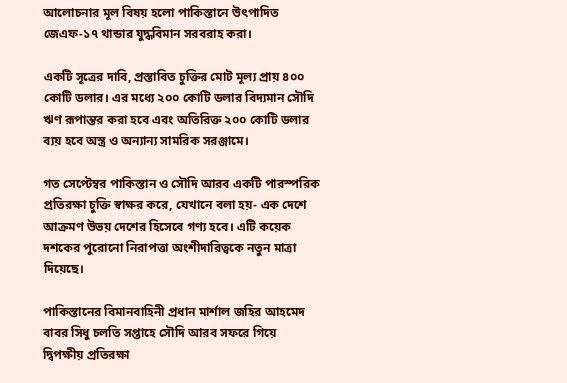আলোচনার মূল বিষয় হলো পাকিস্তানে উৎপাদিত জেএফ-১৭ থান্ডার যুদ্ধবিমান সরবরাহ করা।

একটি সূত্রের দাবি, প্রস্তাবিত চুক্তির মোট মূল্য প্রায় ৪০০ কোটি ডলার। এর মধ্যে ২০০ কোটি ডলার বিদ্যমান সৌদি ঋণ রূপান্তর করা হবে এবং অতিরিক্ত ২০০ কোটি ডলার ব্যয় হবে অস্ত্র ও অন্যান্য সামরিক সরঞ্জামে।

গত সেপ্টেম্বর পাকিস্তান ও সৌদি আরব একটি পারস্পরিক প্রতিরক্ষা চুক্তি স্বাক্ষর করে, যেখানে বলা হয়- এক দেশে আক্রমণ উভয় দেশের হিসেবে গণ্য হবে। এটি কয়েক দশকের পুরোনো নিরাপত্তা অংশীদারিত্বকে নতুন মাত্রা দিয়েছে।

পাকিস্তানের বিমানবাহিনী প্রধান মার্শাল জহির আহমেদ বাবর সিধু চলতি সপ্তাহে সৌদি আরব সফরে গিয়ে দ্বিপক্ষীয় প্রতিরক্ষা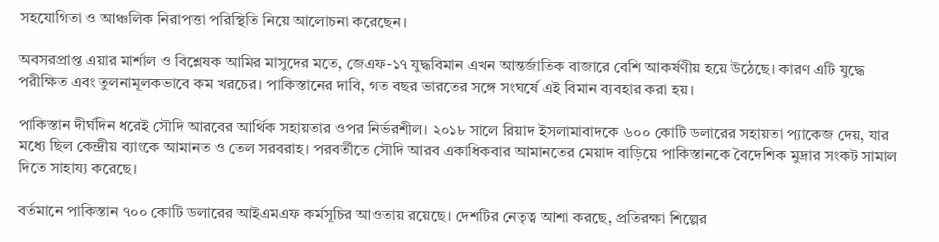সহযোগিতা ও আঞ্চলিক নিরাপত্তা পরিস্থিতি নিয়ে আলোচনা করেছেন।

অবসরপ্রাপ্ত এয়ার মার্শাল ও বিশ্লেষক আমির মাসুদের মতে, জেএফ-১৭ যুদ্ধবিমান এখন আন্তর্জাতিক বাজারে বেশি আকর্ষণীয় হয়ে উঠেছে। কারণ এটি যুদ্ধে পরীক্ষিত এবং তুলনামূলকভাবে কম খরচের। পাকিস্তানের দাবি, গত বছর ভারতের সঙ্গে সংঘর্ষে এই বিমান ব্যবহার করা হয়।

পাকিস্তান দীর্ঘদিন ধরেই সৌদি আরবের আর্থিক সহায়তার ওপর নির্ভরশীল। ২০১৮ সালে রিয়াদ ইসলামাবাদকে ৬০০ কোটি ডলারের সহায়তা প্যাকেজ দেয়, যার মধ্যে ছিল কেন্দ্রীয় ব্যাংকে আমানত ও তেল সরবরাহ। পরবর্তীতে সৌদি আরব একাধিকবার আমানতের মেয়াদ বাড়িয়ে পাকিস্তানকে বৈদেশিক মুদ্রার সংকট সামাল দিতে সাহায্য করেছে।

বর্তমানে পাকিস্তান ৭০০ কোটি ডলারের আইএমএফ কর্মসূচির আওতায় রয়েছে। দেশটির নেতৃত্ব আশা করছে, প্রতিরক্ষা শিল্পের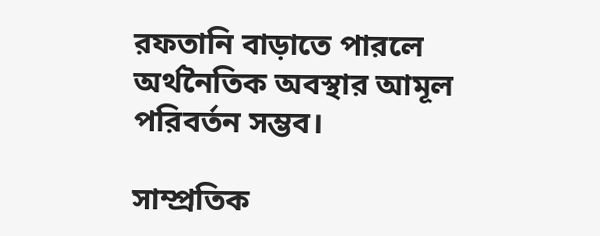রফতানি বাড়াতে পারলে অর্থনৈতিক অবস্থার আমূল পরিবর্তন সম্ভব।

সাম্প্রতিক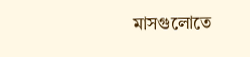মাসগুলোতে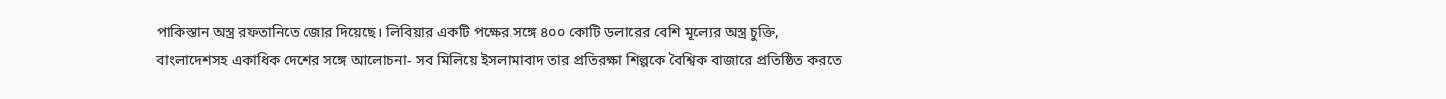পাকিস্তান অস্ত্র রফতানিতে জোর দিয়েছে। লিবিয়ার একটি পক্ষের সঙ্গে ৪০০ কোটি ডলারের বেশি মূল্যের অস্ত্র চুক্তি, বাংলাদেশসহ একাধিক দেশের সঙ্গে আলোচনা- সব মিলিয়ে ইসলামাবাদ তার প্রতিরক্ষা শিল্পকে বৈশ্বিক বাজারে প্রতিষ্ঠিত করতে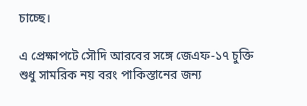চাচ্ছে।

এ প্রেক্ষাপটে সৌদি আরবের সঙ্গে জেএফ-১৭ চুক্তি শুধু সামরিক নয় বরং পাকিস্তানের জন্য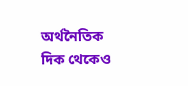অর্থনৈতিক দিক থেকেও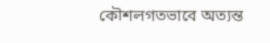কৌশলগতভাবে অত্যন্ত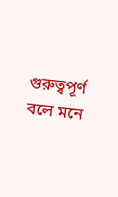গুরুত্বপূর্ণ বলে মনে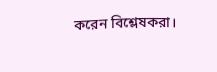করেন বিশ্লেষকরা।